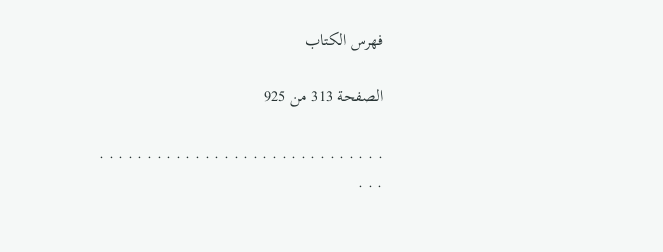فهرس الكتاب

الصفحة 313 من 925

. . . . . . . . . . . . . . . . . . . . . . . . . . . . . . . . .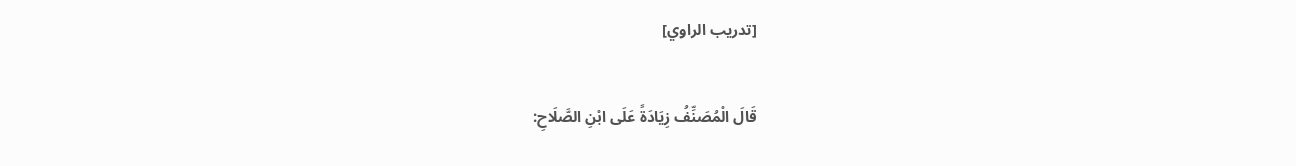[تدريب الراوي]

قَالَ الْمُصَنِّفُ زِيَادَةً عَلَى ابْنِ الصَّلَاحِ: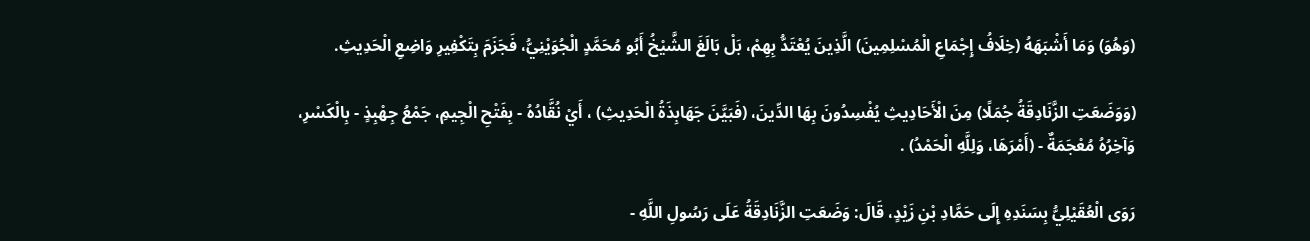(وَهُوَ) وَمَا أَشْبَهَهُ (خِلَافُ إِجْمَاعِ الْمُسْلِمِينَ) الَّذِينَ يُعْتَدُّ بِهِمْ، بَلْ بَالَغَ الشَّيْخُ أَبُو مُحَمَّدٍ الْجُوَيْنِيُّ، فَجَزَمَ بِتَكْفِيرِ وَاضِعِ الْحَدِيثِ.

(وَوَضَعَتِ الزَّنَادِقَةُ جُمَلًا) مِنَ الْأَحَادِيثِ يُفْسِدُونَ بِهَا الدِّينَ، (فَبَيَّنَ جَهَابِذَةُ الْحَدِيثِ) ، أَيْ نُقَّادُهُ - بِفَتْحِ الْجِيمِ، جَمْعُ جِهْبِذٍ - بِالْكَسْرِ، وَآخِرُهُ مُعْجَمَةٌ - (أَمْرَهَا، وَلِلَّهِ الْحَمْدُ) .

رَوَى الْعُقَيْلِيُّ بِسَنَدِهِ إِلَى حَمَّادِ بْنِ زَيْدٍ، قَالَ: وَضَعَتِ الزَّنَادِقَةُ عَلَى رَسُولِ اللَّهِ -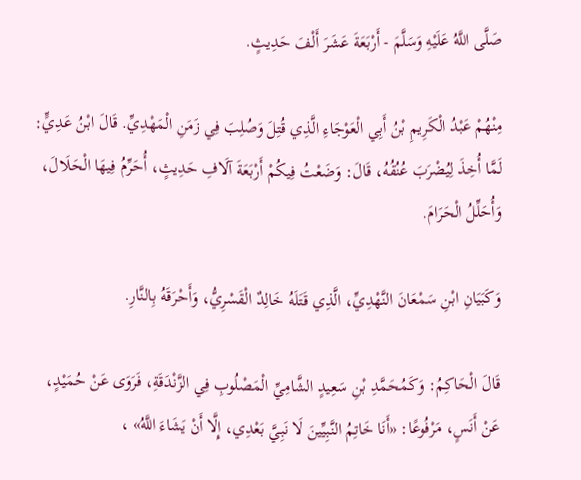صَلَّى اللَّهُ عَلَيْهِ وَسَلَّمَ - أَرْبَعَةَ عَشَرَ أَلْفَ حَدِيثٍ.

مِنْهُمْ عَبْدُ الْكَرِيمِ بْنُ أَبِي الْعَوْجَاءِ الَّذِي قُتِلَ وَصُلِبَ فِي زَمَنِ الْمَهْدِيِّ. قَالَ ابْنُ عَدِيٍّ: لَمَّا أُخِذَ لِيُضْرَبَ عُنُقُهُ، قَالَ: وَضَعْتُ فِيكُمْ أَرْبَعَةَ آلَافِ حَدِيثٍ، أُحَرِّمُ فِيهَا الْحَلَالَ، وَأُحَلِّلُ الْحَرَامَ.

وَكَبَيَانِ ابْنِ سَمْعَانَ النَّهْدِيِّ، الَّذِي قَتَلَهُ خَالِدٌ الْقَسْرِيُّ، وَأَحْرَقَهُ بِالنَّارِ.

قَالَ الْحَاكِمُ: وَكَمُحَمَّدِ بْنِ سَعِيدٍ الشَّامِيِّ الْمَصْلُوبِ فِي الزَّنْدَقَةِ، فَرَوَى عَنْ حُمَيْدٍ، عَنْ أَنَسٍ، مَرْفُوعًا: «أَنَا خَاتِمُ النَّبِيِّينَ لَا نَبِيَّ بَعْدِي، إِلَّا أَنْ يَشَاءَ اللَّهُ» ،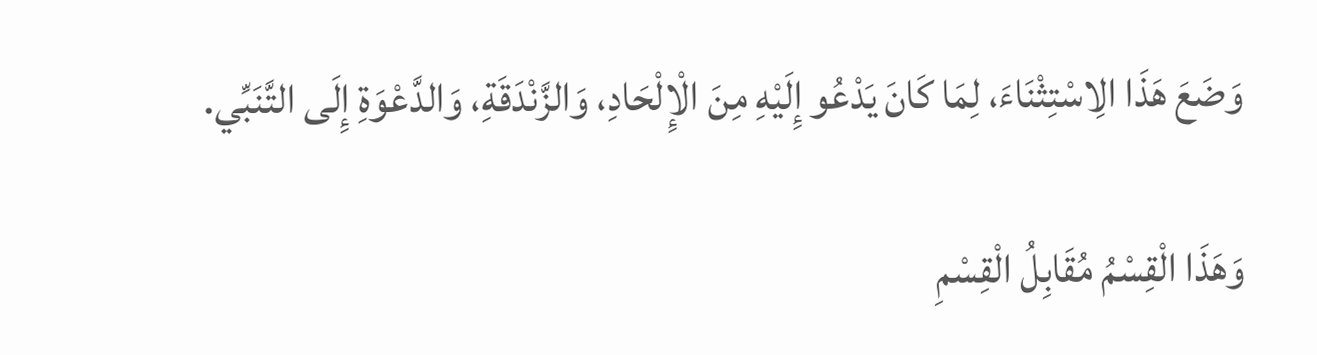وَضَعَ هَذَا الِاسْتِثْنَاءَ، لِمَا كَانَ يَدْعُو إِلَيْهِ مِنَ الْإِلْحَادِ، وَالزَّنْدَقَةِ، وَالدَّعْوَةِ إِلَى التَّنَبِّي.

وَهَذَا الْقِسْمُ مُقَابِلُ الْقِسْمِ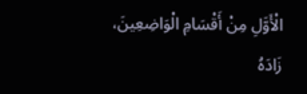الْأَوَّلِ مِنْ أَقْسَامِ الْوَاضِعِينَ، زَادَهُ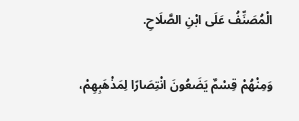الْمُصَنِّفُ عَلَى ابْنِ الصَّلَاحِ.

وَمِنْهُمْ قِسْمٌ يَضَعُونَ انْتِصَارًا لِمَذْهَبِهِمْ،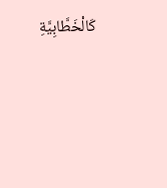كَالْخَطَّابِيَّةِ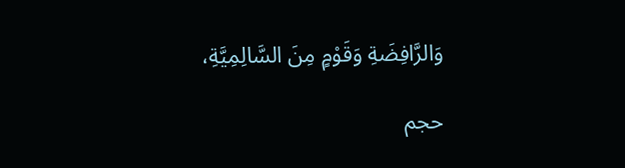وَالرَّافِضَةِ وَقَوْمٍ مِنَ السَّالِمِيَّةِ،

حجم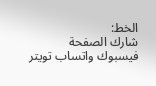الخط:
شارك الصفحة
فيسبوك واتساب تويتر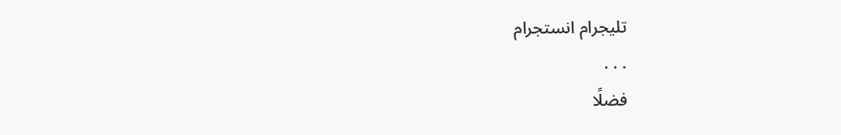تليجرام انستجرام
. . .
فضلًا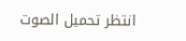انتظر تحميل الصوت